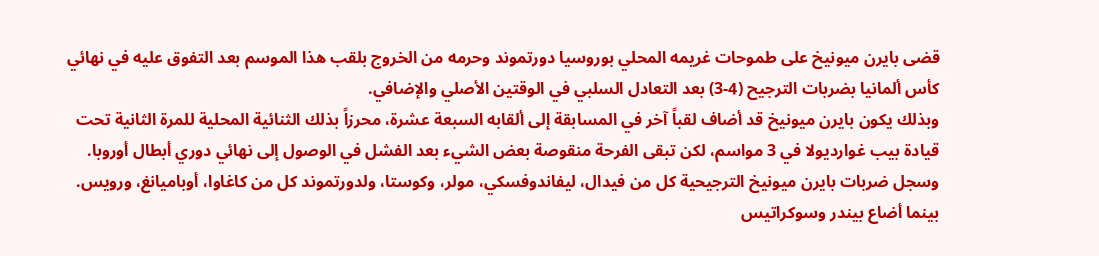قضى بايرن ميونيخ على طموحات غريمه المحلي بوروسيا دورتموند وحرمه من الخروج بلقب هذا الموسم بعد التفوق عليه في نهائي كأس ألمانيا بضربات الترجيح (4-3) بعد التعادل السلبي في الوقتين الأصلي والإضافي.
وبذلك يكون بايرن ميونيخ قد أضاف لقباً آخر في المسابقة إلى ألقابه السبعة عشرة، محرزاً بذلك الثنائية المحلية للمرة الثانية تحت قيادة بيب غوارديولا في 3 مواسم، لكن تبقى الفرحة منقوصة بعض الشيء بعد الفشل في الوصول إلى نهائي دوري أبطال أوروبا.
وسجل ضربات بايرن ميونيخ الترجيحية كل من فيدال، ليفاندوفسكي، مولر، وكوستا، ولدورتموند كل من كاغاوا، أوباميانغ، ورويس. بينما أضاع بيندر وسوكراتيس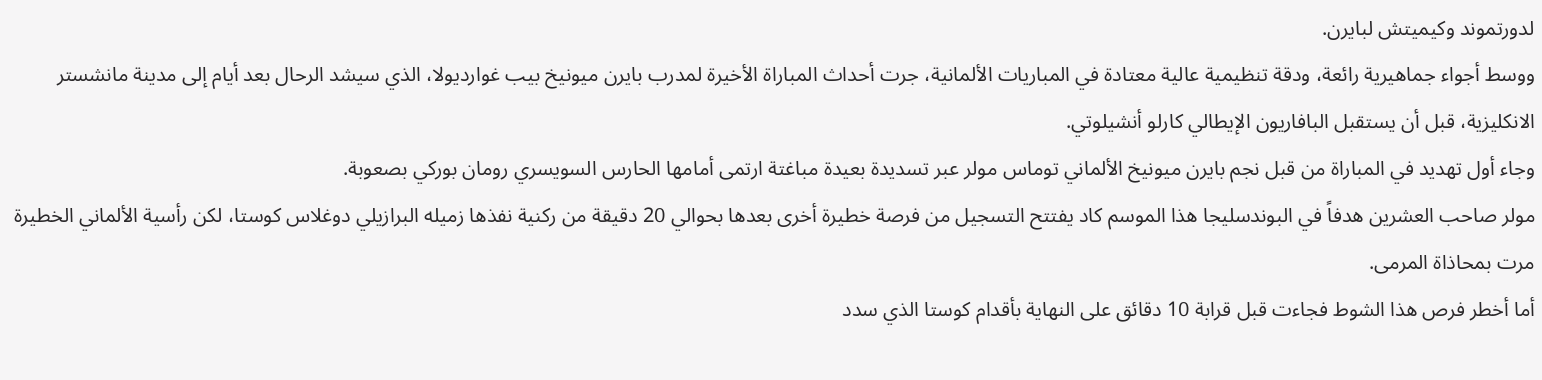لدورتموند وكيميتش لبايرن.
ووسط أجواء جماهيرية رائعة، ودقة تنظيمية عالية معتادة في المباريات الألمانية، جرت أحداث المباراة الأخيرة لمدرب بايرن ميونيخ بيب غوارديولا، الذي سيشد الرحال بعد أيام إلى مدينة مانشستر الانكليزية، قبل أن يستقبل البافاريون الإيطالي كارلو أنشيلوتي.
وجاء أول تهديد في المباراة من قبل نجم بايرن ميونيخ الألماني توماس مولر عبر تسديدة بعيدة مباغتة ارتمى أمامها الحارس السويسري رومان بوركي بصعوبة.
مولر صاحب العشرين هدفاً في البوندسليجا هذا الموسم كاد يفتتح التسجيل من فرصة خطيرة أخرى بعدها بحوالي 20 دقيقة من ركنية نفذها زميله البرازيلي دوغلاس كوستا، لكن رأسية الألماني الخطيرة مرت بمحاذاة المرمى.
أما أخطر فرص هذا الشوط فجاءت قبل قرابة 10 دقائق على النهاية بأقدام كوستا الذي سدد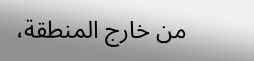من خارج المنطقة،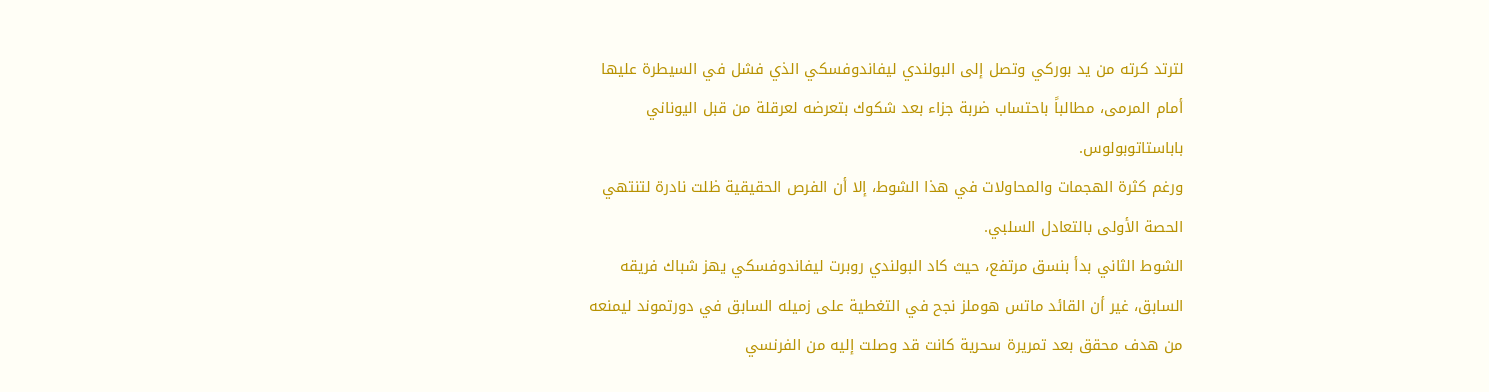لترتد كرته من يد بوركي وتصل إلى البولندي ليفاندوفسكي الذي فشل في السيطرة عليها أمام المرمى، مطالباً باحتساب ضربة جزاء بعد شكوك بتعرضه لعرقلة من قبل اليوناني باباستاتوبولوس.
ورغم كثرة الهجمات والمحاولات في هذا الشوط، إلا أن الفرص الحقيقية ظلت نادرة لتنتهي الحصة الأولى بالتعادل السلبي.
الشوط الثاني بدأ بنسق مرتفع، حيث كاد البولندي روبرت ليفاندوفسكي يهز شباك فريقه السابق، غير أن القائد ماتس هوملز نجح في التغطية على زميله السابق في دورتموند ليمنعه من هدف محقق بعد تمريرة سحرية كانت قد وصلت إليه من الفرنسي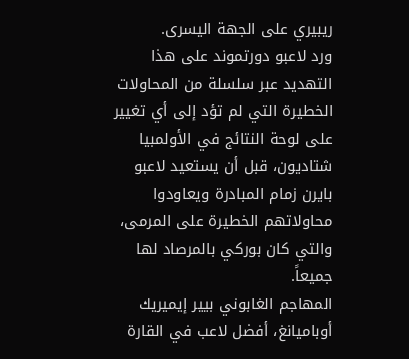ريبيري على الجهة اليسرى.
ورد لاعبو دورتموند على هذا التهديد عبر سلسلة من المحاولات الخطيرة التي لم تؤد إلى أي تغيير على لوحة النتائج في الأولمبيا شتاديون، قبل أن يستعيد لاعبو بايرن زمام المبادرة ويعاودوا محاولاتهم الخطيرة على المرمى، والتي كان بوركي بالمرصاد لها جميعاً.
المهاجم الغابوني بيير إيميريك أوباميانغ، أفضل لاعب في القارة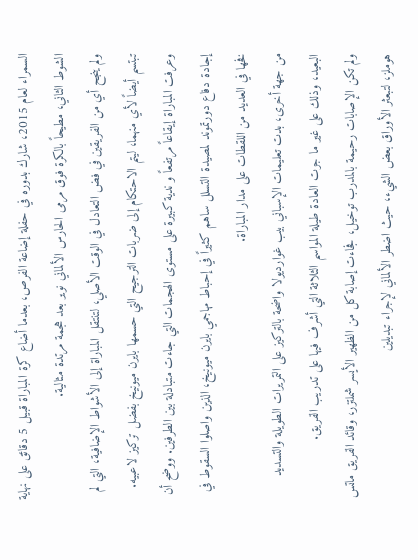السمراء لعام 2015، شارك بدوره في حفلة إضاعة الفرص، بعدما أضاع كرة المباراة قبيل 5 دقائق على نهاية الشوط الثاني، مطيحاً بالكرة فوق مرمى الحارس الألماني نوير بعد هجمة مرتدة مثالية.
ولم ينجح أي من الفريقين في فض التعادل في الوقت الأصلي، لتنتقل المباراة إلى الأشواط الإضافية، التي لم تبتسم أيضاً لأي منهما، ليتم الاحتكام إلى ضربات الترجيح التي حسمها بايرن ميونيخ بفضل تركيز لاعبيه.
وعرفت المباراة إيقاعاً مرتفعاً و ندية كبيرة على مستوى الهجمات التي جاءت متبادلة بين الطرفين. ووضح أن إجادة دفاع دورتموند لمصيدة التسلل ساهم كثيراً في إحباط مهاجمي بايرن ميونيخ، الذين واصلوا السقوط في فخها في العديد من اللقطات على مدار المباراة.
من جهة أخرى، بدت تعليمات الإسباني بيب غوارديولا واضحة بالتركيز على التمريرات الطويلة والتسديد البعيد، وذلك على غير ما جرت العادة طيلة المواسم الثلاثة التي أشرف فيها على تدريب الفريق.
ولم تكن الإصابات رحيمة بالمدرب توخيل، فجاءت إصابة كل من الظهير الأيسر شملتزر، وقائد الفريق ماتس هوملز، لتبعثر الأوراق بعض الشيء، حيث اضطر الألماني لإجراء تبديلين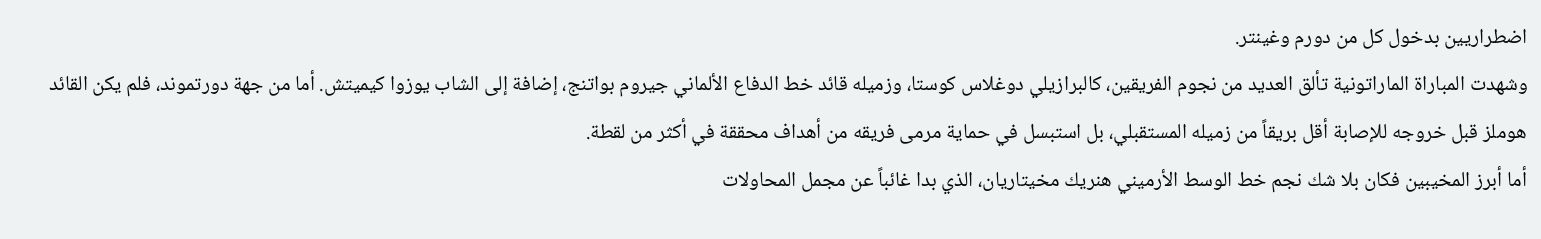اضطراريين بدخول كل من دورم وغينتر.
وشهدت المباراة الماراتونية تألق العديد من نجوم الفريقين، كالبرازيلي دوغلاس كوستا، وزميله قائد خط الدفاع الألماني جيروم بواتنج، إضافة إلى الشاب يوزوا كيميتش. أما من جهة دورتموند، فلم يكن القائد هوملز قبل خروجه للإصابة أقل بريقاً من زميله المستقبلي، بل استبسل في حماية مرمى فريقه من أهداف محققة في أكثر من لقطة.
أما أبرز المخيبين فكان بلا شك نجم خط الوسط الأرميني هنريك مخيتاريان، الذي بدا غائباً عن مجمل المحاولات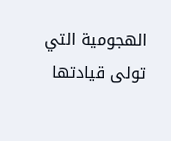الهجومية التي تولى قيادتها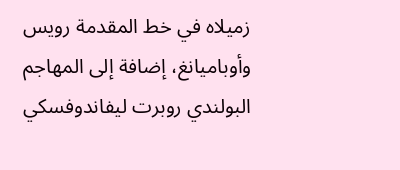زميلاه في خط المقدمة رويس وأوباميانغ، إضافة إلى المهاجم البولندي روبرت ليفاندوفسكي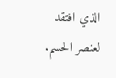الذي افتقد لعنصر الحسم.